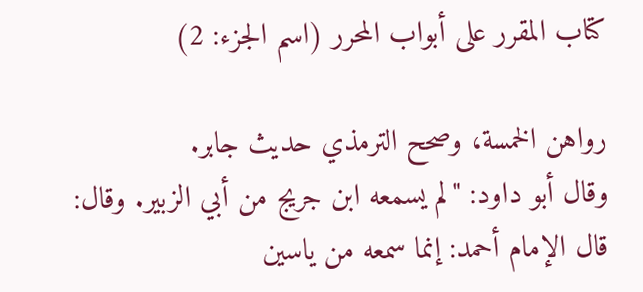كتاب المقرر على أبواب المحرر (اسم الجزء: 2)

رواهن الخمسة، وصحح الترمذي حديث جابر.
وقال أبو داود: "لم يسمعه ابن جريج من أبي الزبير. وقال: قال الإمام أحمد: إنما سمعه من ياسين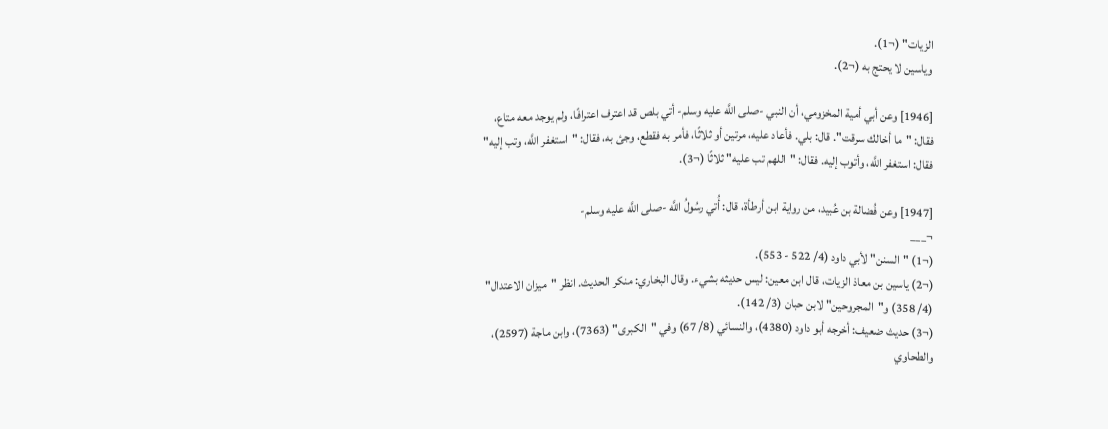الزيات" (¬1).
وياسين لا يحتج به (¬2).

[1946] وعن أبي أمية المخزومي، أن النبي -صلى اللَّه عليه وسلم- أتي بلص قد اعترف اعترافًا، ولم يوجد معه متاع، فقال: "ما أخالك سرقت". قال: بلي. فأعاد عليه، مرتين أو ثلاثًا، فأمر به فقطع، وجئ به، فقال: "استغفر اللَّه، وتب إليه" فقال: استغفر اللَّه، وأتوب إليه. فقال: "اللهم تب عليه" ثلاثًا (¬3).

[1947] وعن فُضالة بن عُبيد، من رواية ابن أرطأة، قال: أُتي رسُولُ اللَّه -صلى اللَّه عليه وسلم-
¬___
(¬1) "السنن" لأبي داود (4/ 522 - 553).
(¬2) ياسين بن معاذ الزيات، قال ابن معين: ليس حديثه بشيء. وقال البخاري: منكر الحديث. انظر "ميزان الاعتدال" (4/ 358) و"المجروحين" لابن حبان (3/ 142).
(¬3) حديث ضعيف: أخرجه أبو داود (4380)، والنسائي (8/ 67) وفي "الكبرى" (7363)، وابن ماجة (2597)، والطحاوي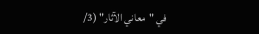في "معاني الآثار" (3/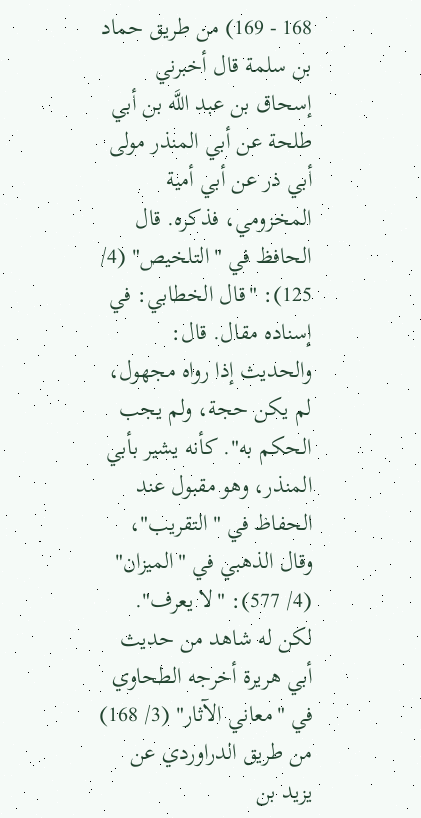168 - 169) من طريق حماد بن سلمة قال أخبرني إسحاق بن عبد اللَّه بن أبي طلحة عن أبي المنذر مولى أبي ذر عن أبي أمية المخزومي، فذكره. قال الحافظ في "التلخيص" (4/ 125): "قال الخطابي: في إسناده مقال. قال: والحديث إذا رواه مجهول، لم يكن حجة، ولم يجب الحكم به". كأنه يشير بأبي المنذر، وهو مقبول عند الحفاظ في "التقريب"، وقال الذهبي في "الميزان" (4/ 577): "لا يعرف".
لكن له شاهد من حديث أبي هريرة أخرجه الطحاوي في "معاني الآثار" (3/ 168) من طريق الدراوردي عن يزيد بن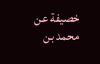خصيفة عن محمد بن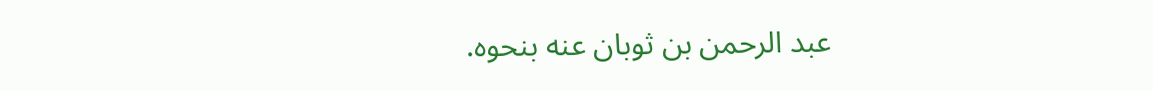عبد الرحمن بن ثوبان عنه بنحوه.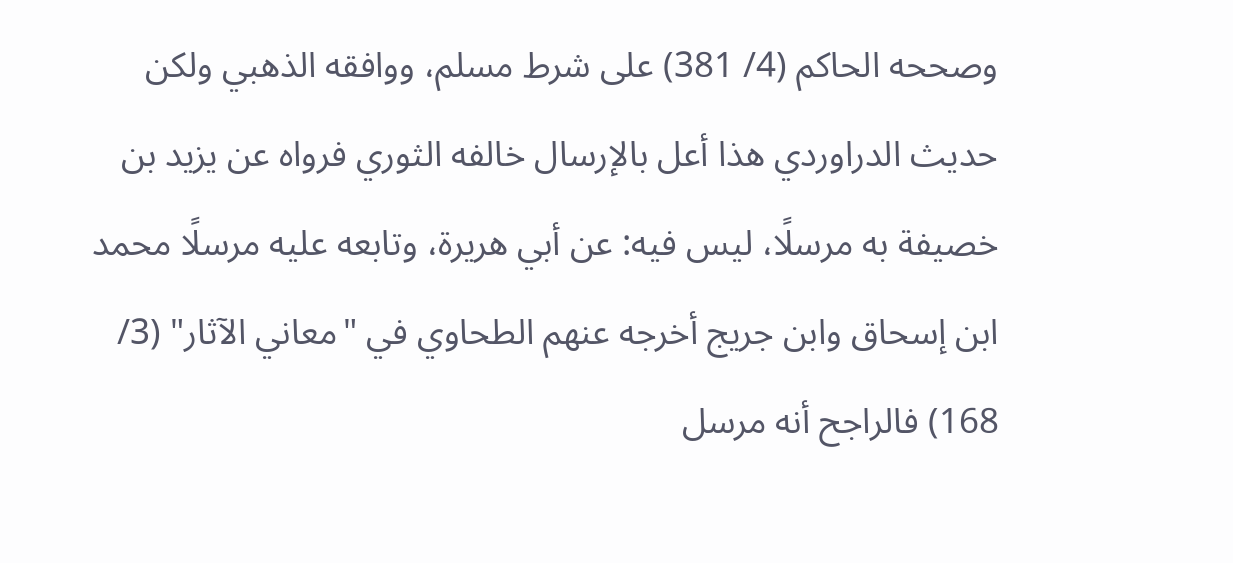وصححه الحاكم (4/ 381) على شرط مسلم، ووافقه الذهبي ولكن حديث الدراوردي هذا أعل بالإرسال خالفه الثوري فرواه عن يزيد بن خصيفة به مرسلًا، ليس فيه: عن أبي هريرة، وتابعه عليه مرسلًا محمد ابن إسحاق وابن جريج أخرجه عنهم الطحاوي في "معاني الآثار" (3/ 168) فالراجح أنه مرسل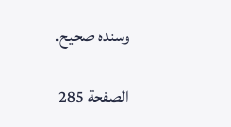وسنده صحيح.

الصفحة 285